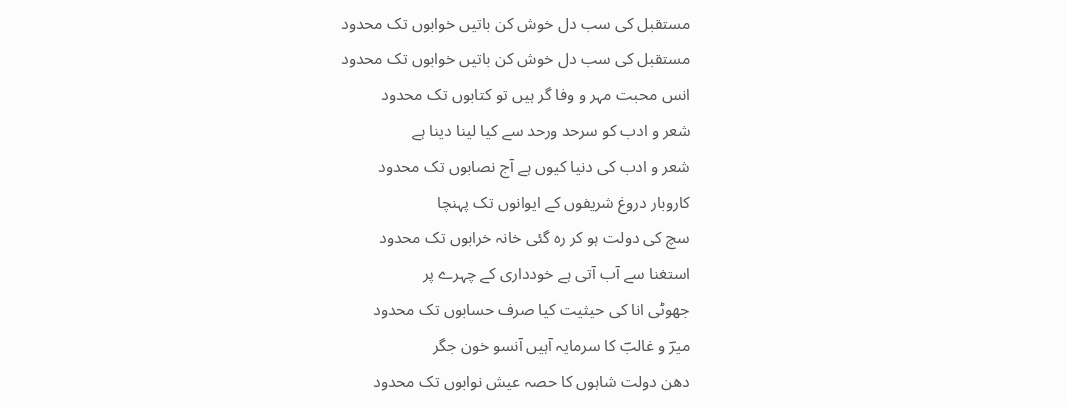مستقبل کی سب دل خوش کن باتیں خوابوں تک محدود
مستقبل کی سب دل خوش کن باتیں خوابوں تک محدود
انس محبت مہر و وفا گر ہیں تو کتابوں تک محدود
شعر و ادب کو سرحد ورحد سے کیا لینا دینا ہے
شعر و ادب کی دنیا کیوں ہے آج نصابوں تک محدود
کاروبار دروغ شریفوں کے ایوانوں تک پہنچا
سچ کی دولت ہو کر رہ گئی خانہ خرابوں تک محدود
استغنا سے آب آتی ہے خودداری کے چہرے پر
جھوٹی انا کی حیثیت کیا صرف حسابوں تک محدود
میرؔ و غالبؔ کا سرمایہ آہیں آنسو خون جگر
دھن دولت شاہوں کا حصہ عیش نوابوں تک محدود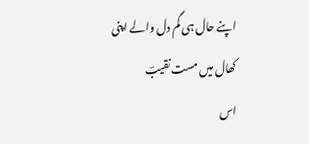اپنے حال ہی گم دل والے اپنی کھال میں مست نقیبؔ
اس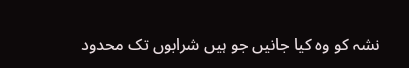نشہ کو وہ کیا جانیں جو ہیں شرابوں تک محدود